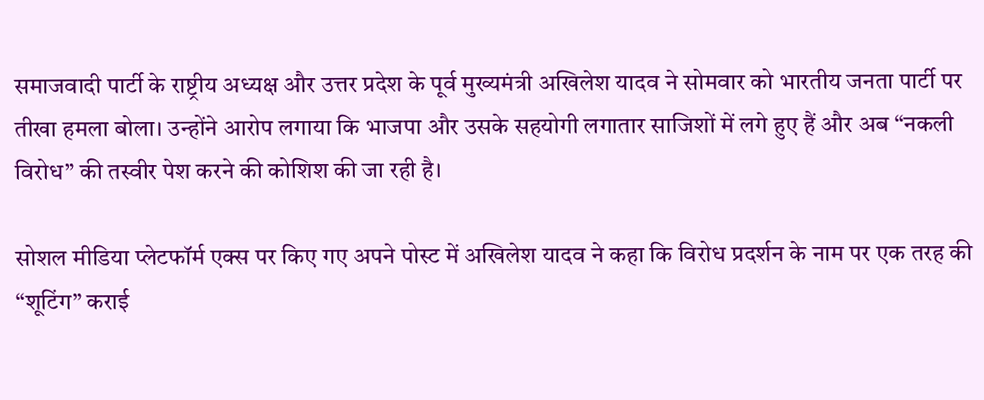समाजवादी पार्टी के राष्ट्रीय अध्यक्ष और उत्तर प्रदेश के पूर्व मुख्यमंत्री अखिलेश यादव ने सोमवार को भारतीय जनता पार्टी पर तीखा हमला बोला। उन्होंने आरोप लगाया कि भाजपा और उसके सहयोगी लगातार साजिशों में लगे हुए हैं और अब “नकली विरोध” की तस्वीर पेश करने की कोशिश की जा रही है।

सोशल मीडिया प्लेटफॉर्म एक्स पर किए गए अपने पोस्ट में अखिलेश यादव ने कहा कि विरोध प्रदर्शन के नाम पर एक तरह की “शूटिंग” कराई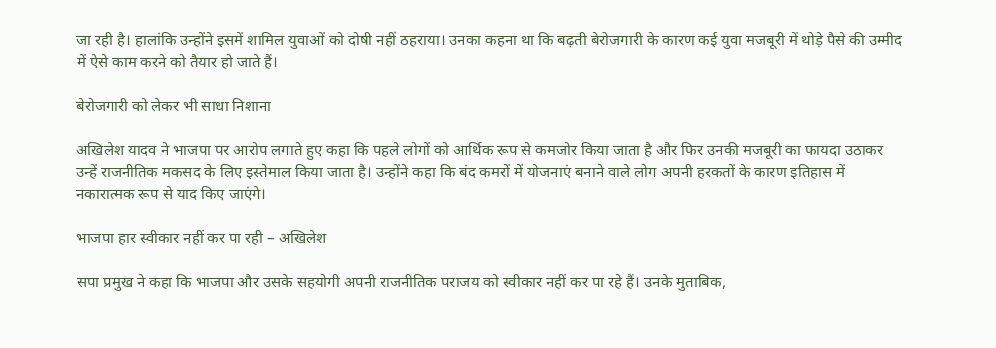जा रही है। हालांकि उन्होंने इसमें शामिल युवाओं को दोषी नहीं ठहराया। उनका कहना था कि बढ़ती बेरोजगारी के कारण कई युवा मजबूरी में थोड़े पैसे की उम्मीद में ऐसे काम करने को तैयार हो जाते हैं।

बेरोजगारी को लेकर भी साधा निशाना

अखिलेश यादव ने भाजपा पर आरोप लगाते हुए कहा कि पहले लोगों को आर्थिक रूप से कमजोर किया जाता है और फिर उनकी मजबूरी का फायदा उठाकर उन्हें राजनीतिक मकसद के लिए इस्तेमाल किया जाता है। उन्होंने कहा कि बंद कमरों में योजनाएं बनाने वाले लोग अपनी हरकतों के कारण इतिहास में नकारात्मक रूप से याद किए जाएंगे।

भाजपा हार स्वीकार नहीं कर पा रही – अखिलेश

सपा प्रमुख ने कहा कि भाजपा और उसके सहयोगी अपनी राजनीतिक पराजय को स्वीकार नहीं कर पा रहे हैं। उनके मुताबिक,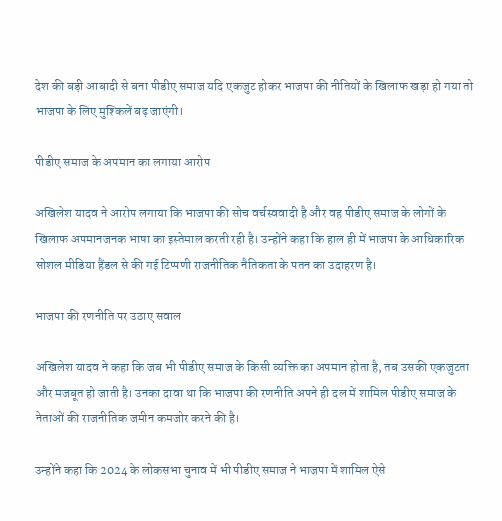देश की बड़ी आबादी से बना पीडीए समाज यदि एकजुट होकर भाजपा की नीतियों के खिलाफ खड़ा हो गया तो भाजपा के लिए मुश्किलें बढ़ जाएंगी।

पीडीए समाज के अपमान का लगाया आरोप

अखिलेश यादव ने आरोप लगाया कि भाजपा की सोच वर्चस्ववादी है और वह पीडीए समाज के लोगों के खिलाफ अपमानजनक भाषा का इस्तेमाल करती रही है। उन्होंने कहा कि हाल ही में भाजपा के आधिकारिक सोशल मीडिया हैंडल से की गई टिप्पणी राजनीतिक नैतिकता के पतन का उदाहरण है।

भाजपा की रणनीति पर उठाए सवाल

अखिलेश यादव ने कहा कि जब भी पीडीए समाज के किसी व्यक्ति का अपमान होता है, तब उसकी एकजुटता और मजबूत हो जाती है। उनका दावा था कि भाजपा की रणनीति अपने ही दल में शामिल पीडीए समाज के नेताओं की राजनीतिक जमीन कमजोर करने की है।

उन्होंने कहा कि 2024 के लोकसभा चुनाव में भी पीडीए समाज ने भाजपा में शामिल ऐसे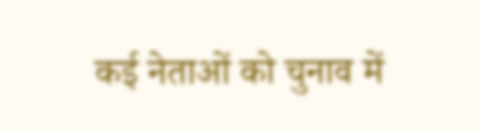कई नेताओं को चुनाव में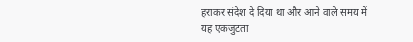हराकर संदेश दे दिया था और आने वाले समय में यह एकजुटता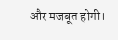और मजबूत होगी।